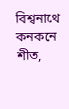বিশ্বনাথে কনকনে শীত,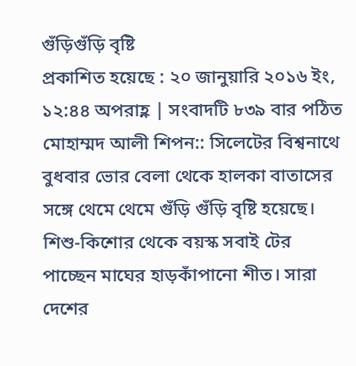গুঁড়িগুঁড়ি বৃষ্টি
প্রকাশিত হয়েছে : ২০ জানুয়ারি ২০১৬ ইং, ১২:৪৪ অপরাহ্ণ | সংবাদটি ৮৩৯ বার পঠিত
মোহাম্মদ আলী শিপন:: সিলেটের বিশ্বনাথে বুধবার ভোর বেলা থেকে হালকা বাতাসের সঙ্গে থেমে থেমে গুঁড়ি গুঁড়ি বৃষ্টি হয়েছে। শিশু-কিশোর থেকে বয়স্ক সবাই টের পাচ্ছেন মাঘের হাড়কাঁপানো শীত। সারা দেশের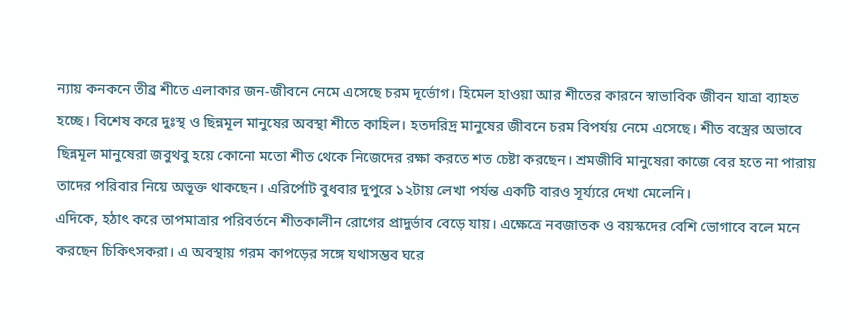ন্যায় কনকনে তীব্র শীতে এলাকার জন-জীবনে নেমে এসেছে চরম দূর্ভোগ। হিমেল হাওয়া আর শীতের কারনে স্বাভাবিক জীবন যাত্রা ব্যাহত হচ্ছে। বিশেষ করে দুঃস্থ ও ছিন্নমূল মানুষের অবস্থা শীতে কাহিল। হতদরিদ্র মানুষের জীবনে চরম বিপর্যয় নেমে এসেছে। শীত বস্ত্রের অভাবে ছিন্নমূল মানুষেরা জবুথবু হয়ে কোনো মতো শীত থেকে নিজেদের রক্ষা করতে শত চেষ্টা করছেন। শ্রমজীবি মানুষেরা কাজে বের হতে না পারায় তাদের পরিবার নিয়ে অভূক্ত থাকছেন। এরির্পোট বুধবার দুপুরে ১২টায় লেখা পর্যন্ত একটি বারও সূর্য্যরে দেখা মেলেনি।
এদিকে, হঠাৎ করে তাপমাত্রার পরিবর্তনে শীতকালীন রোগের প্রাদুর্ভাব বেড়ে যায়। এক্ষেত্রে নবজাতক ও বয়স্কদের বেশি ভোগাবে বলে মনে করছেন চিকিৎসকরা। এ অবস্থায় গরম কাপড়ের সঙ্গে যথাসম্ভব ঘরে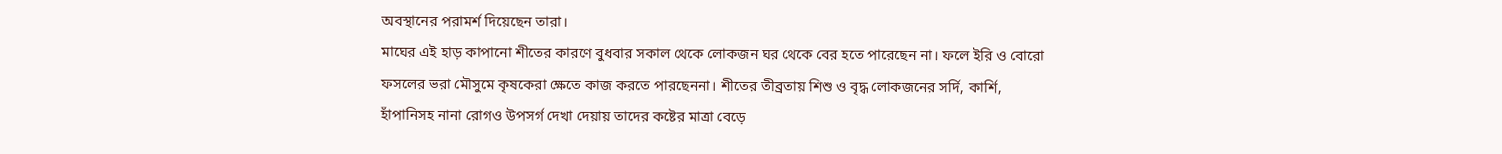অবস্থানের পরামর্শ দিয়েছেন তারা।
মাঘের এই হাড় কাপানো শীতের কারণে বুধবার সকাল থেকে লোকজন ঘর থেকে বের হতে পারেছেন না। ফলে ইরি ও বোরো ফসলের ভরা মৌসুমে কৃষকেরা ক্ষেতে কাজ করতে পারছেননা। শীতের তীব্রতায় শিশু ও বৃদ্ধ লোকজনের সর্দি, কার্শি, হাঁপানিসহ নানা রোগও উপসর্গ দেখা দেয়ায় তাদের কষ্টের মাত্রা বেড়ে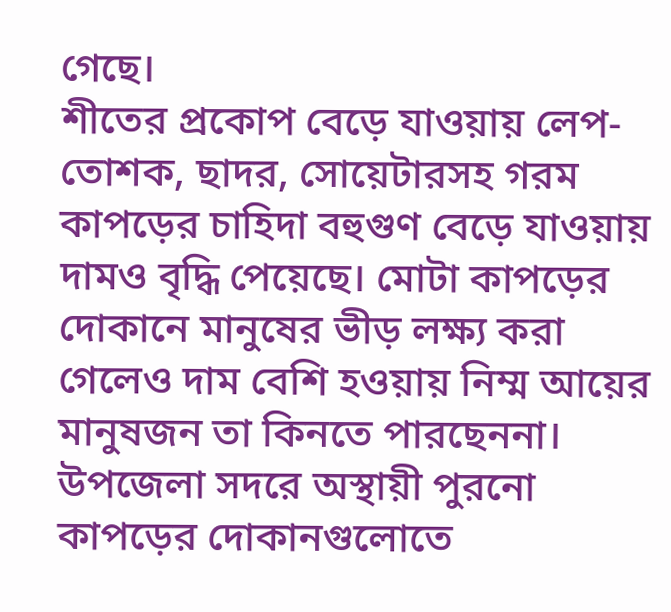গেছে।
শীতের প্রকোপ বেড়ে যাওয়ায় লেপ-তোশক, ছাদর, সোয়েটারসহ গরম কাপড়ের চাহিদা বহুগুণ বেড়ে যাওয়ায় দামও বৃদ্ধি পেয়েছে। মোটা কাপড়ের দোকানে মানুষের ভীড় লক্ষ্য করা গেলেও দাম বেশি হওয়ায় নিম্ম আয়ের মানুষজন তা কিনতে পারছেননা। উপজেলা সদরে অস্থায়ী পুরনো কাপড়ের দোকানগুলোতে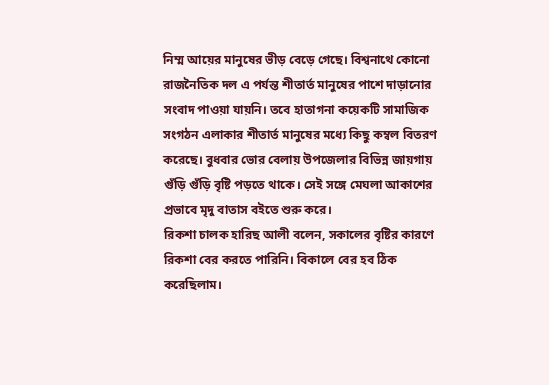নিম্ম আয়ের মানুষের ভীড় বেড়ে গেছে। বিশ্বনাথে কোনো রাজনৈতিক দল এ পর্যন্ত শীতার্ত মানুষের পাশে দাড়ানোর সংবাদ পাওয়া যায়নি। তবে হাতাগনা কয়েকটি সামাজিক সংগঠন এলাকার শীতার্ত মানুষের মধ্যে কিছু কম্বল বিতরণ করেছে। বুধবার ভোর বেলায় উপজেলার বিভিন্ন জায়গায় গুঁড়ি গুঁড়ি বৃষ্টি পড়তে থাকে। সেই সঙ্গে মেঘলা আকাশের প্রভাবে মৃদু বাতাস বইতে শুরু করে।
রিকশা চালক হারিছ আলী বলেন, সকালের বৃষ্টির কারণে রিকশা বের করতে পারিনি। বিকালে বের হব ঠিক করেছিলাম।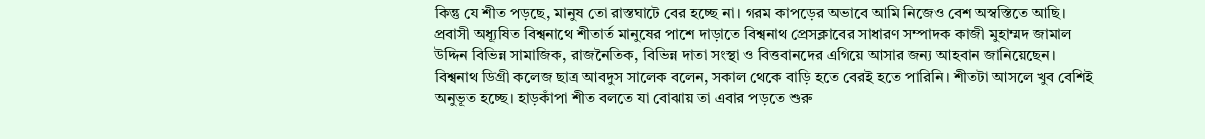কিন্তু যে শীত পড়ছে, মানুষ তো রাস্তঘাটে বের হচ্ছে না। গরম কাপড়ের অভাবে আমি নিজেও বেশ অস্বস্তিতে আছি।
প্রবাসী অধ্যূষিত বিশ্বনাথে শীতার্ত মানুষের পাশে দাড়াতে বিশ্বনাথ প্রেসক্লাবের সাধারণ সম্পাদক কাজী মুহাম্মদ জামাল উদ্দিন বিভিন্ন সামাজিক, রাজনৈতিক, বিভিন্ন দাতা সংস্থা ও বিত্তবানদের এগিয়ে আসার জন্য আহবান জানিয়েছেন।
বিশ্বনাথ ডিগ্রী কলেজ ছাত্র আবদুস সালেক বলেন, সকাল থেকে বাড়ি হতে বেরই হতে পারিনি। শীতটা আসলে খুব বেশিই অনুভূত হচ্ছে। হাড়কাঁপা শীত বলতে যা বোঝায় তা এবার পড়তে শুরু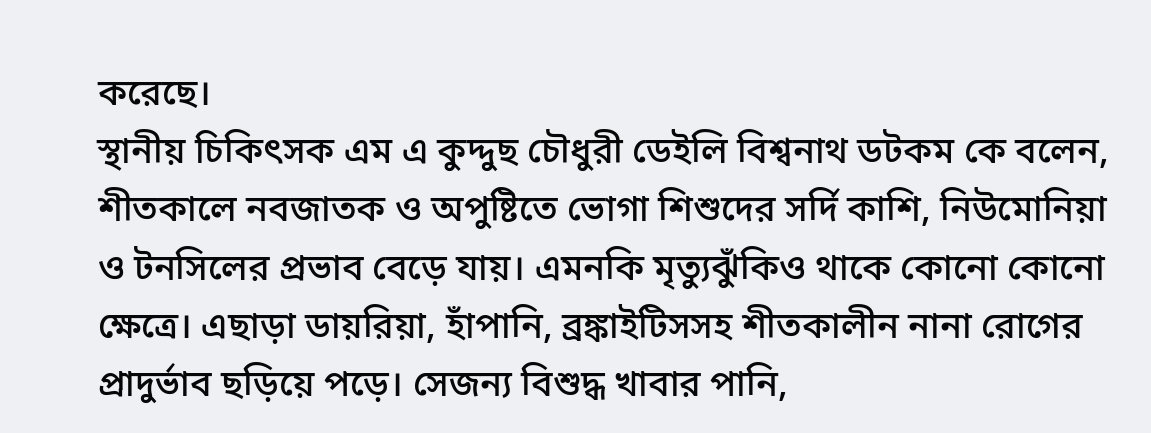করেছে।
স্থানীয় চিকিৎসক এম এ কুদ্দুছ চৌধুরী ডেইলি বিশ্বনাথ ডটকম কে বলেন, শীতকালে নবজাতক ও অপুষ্টিতে ভোগা শিশুদের সর্দি কাশি, নিউমোনিয়া ও টনসিলের প্রভাব বেড়ে যায়। এমনকি মৃত্যুঝুঁকিও থাকে কোনো কোনো ক্ষেত্রে। এছাড়া ডায়রিয়া, হাঁপানি, ব্রঙ্কাইটিসসহ শীতকালীন নানা রোগের প্রাদুর্ভাব ছড়িয়ে পড়ে। সেজন্য বিশুদ্ধ খাবার পানি,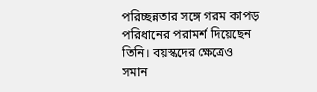পরিচ্ছন্নতার সঙ্গে গরম কাপড় পরিধানের পরামর্শ দিয়েছেন তিনি। বয়স্কদের ক্ষেত্রেও সমান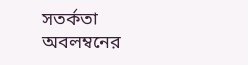সতর্কতা অবলম্বনের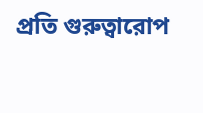প্রতি গুরুত্বারোপ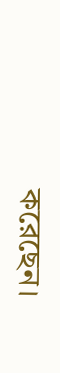করেছেন।